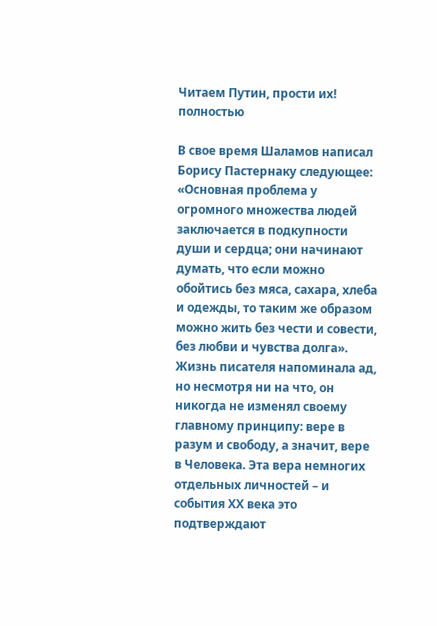Читаем Путин, прости их! полностью

В свое время Шаламов написал Борису Пастернаку следующее: «Основная проблема у огромного множества людей заключается в подкупности души и сердца; они начинают думать, что если можно обойтись без мяса, сахара, хлеба и одежды, то таким же образом можно жить без чести и совести, без любви и чувства долга». Жизнь писателя напоминала ад, но несмотря ни на что, он никогда не изменял своему главному принципу: вере в разум и свободу, а значит, вере в Человека. Эта вера немногих отдельных личностей – и события ХХ века это подтверждают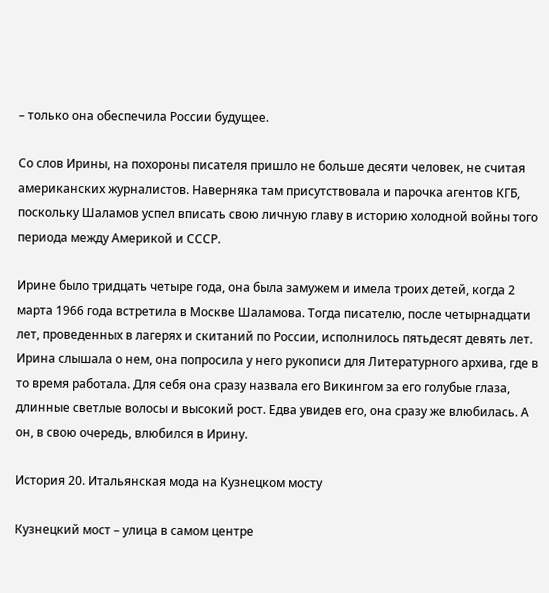– только она обеспечила России будущее.

Со слов Ирины, на похороны писателя пришло не больше десяти человек, не считая американских журналистов. Наверняка там присутствовала и парочка агентов КГБ, поскольку Шаламов успел вписать свою личную главу в историю холодной войны того периода между Америкой и СССР.

Ирине было тридцать четыре года, она была замужем и имела троих детей, когда 2 марта 1966 года встретила в Москве Шаламова. Тогда писателю, после четырнадцати лет, проведенных в лагерях и скитаний по России, исполнилось пятьдесят девять лет. Ирина слышала о нем, она попросила у него рукописи для Литературного архива, где в то время работала. Для себя она сразу назвала его Викингом за его голубые глаза, длинные светлые волосы и высокий рост. Едва увидев его, она сразу же влюбилась. А он, в свою очередь, влюбился в Ирину.

История 20. Итальянская мода на Кузнецком мосту

Кузнецкий мост – улица в самом центре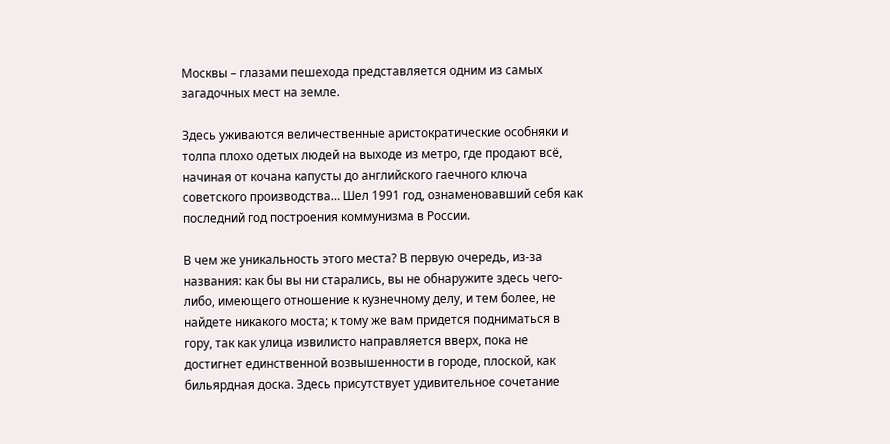Москвы – глазами пешехода представляется одним из самых загадочных мест на земле.

Здесь уживаются величественные аристократические особняки и толпа плохо одетых людей на выходе из метро, где продают всё, начиная от кочана капусты до английского гаечного ключа советского производства… Шел 1991 год, ознаменовавший себя как последний год построения коммунизма в России.

В чем же уникальность этого места? В первую очередь, из-за названия: как бы вы ни старались, вы не обнаружите здесь чего-либо, имеющего отношение к кузнечному делу, и тем более, не найдете никакого моста; к тому же вам придется подниматься в гору, так как улица извилисто направляется вверх, пока не достигнет единственной возвышенности в городе, плоской, как бильярдная доска. Здесь присутствует удивительное сочетание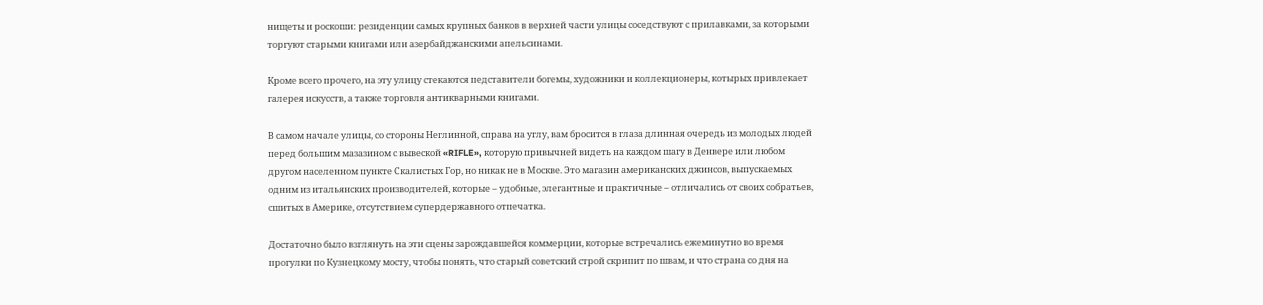нищеты и роскоши: резиденции самых крупных банков в верхней части улицы соседствуют с прилавками, за которыми торгуют старыми книгами или азербайджанскими апельсинами.

Кроме всего прочего, на эту улицу стекаются педставители богемы, художники и коллекционеры, котырых привлекает галерея искусств, а также торговля антикварными книгами.

В самом начале улицы, со стороны Неглинной, справа на углу, вам бросится в глаза длинная очередь из молодых людей перед большим мазазином с вывеской «RIFLE», которую привычней видеть на каждом шагу в Денвере или любом другом населенном пункте Скалистых Гор, но никак не в Москве. Это магазин американских джинсов, выпускаемых одним из итальянских производителей, которые – удобные, элегантные и практичные – отличались от своих собратьев, сшитых в Америке, отсутствием супердержавного отпечатка.

Достаточно было взглянуть на эти сцены зарождавшейся коммерции, которые встречались ежеминутно во время прогулки по Кузнецкому мосту, чтобы понять, что старый советский строй скрипит по швам, и что страна со дня на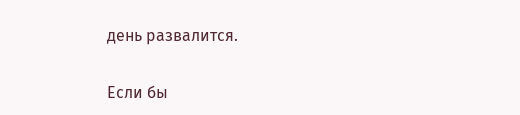день развалится.

Если бы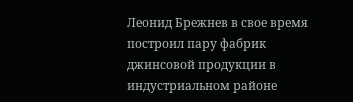Леонид Брежнев в свое время построил пару фабрик джинсовой продукции в индустриальном районе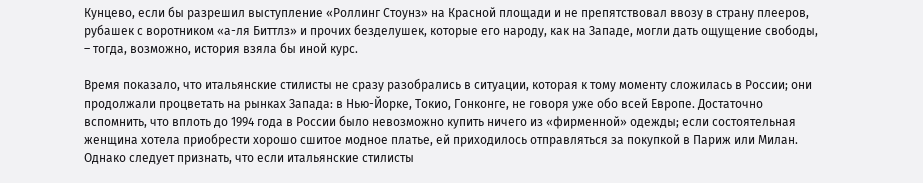Кунцево, если бы разрешил выступление «Роллинг Стоунз» на Красной площади и не препятствовал ввозу в страну плееров, рубашек с воротником «а-ля Биттлз» и прочих безделушек, которые его народу, как на Западе, могли дать ощущение свободы, – тогда, возможно, история взяла бы иной курс.

Время показало, что итальянские стилисты не сразу разобрались в ситуации, которая к тому моменту сложилась в России; они продолжали процветать на рынках Запада: в Нью-Йорке, Токио, Гонконге, не говоря уже обо всей Европе. Достаточно вспомнить, что вплоть до 1994 года в России было невозможно купить ничего из «фирменной» одежды; если состоятельная женщина хотела приобрести хорошо сшитое модное платье, ей приходилось отправляться за покупкой в Париж или Милан. Однако следует признать, что если итальянские стилисты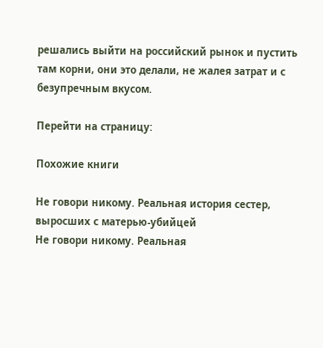решались выйти на российский рынок и пустить там корни, они это делали, не жалея затрат и с безупречным вкусом.

Перейти на страницу:

Похожие книги

Не говори никому. Реальная история сестер, выросших с матерью-убийцей
Не говори никому. Реальная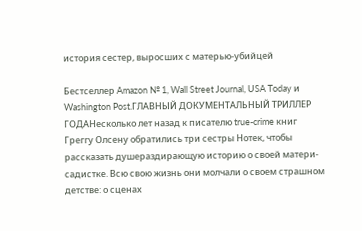история сестер, выросших с матерью-убийцей

Бестселлер Amazon № 1, Wall Street Journal, USA Today и Washington Post.ГЛАВНЫЙ ДОКУМЕНТАЛЬНЫЙ ТРИЛЛЕР ГОДАНесколько лет назад к писателю true-crime книг Греггу Олсену обратились три сестры Нотек, чтобы рассказать душераздирающую историю о своей матери-садистке. Всю свою жизнь они молчали о своем страшном детстве: о сценах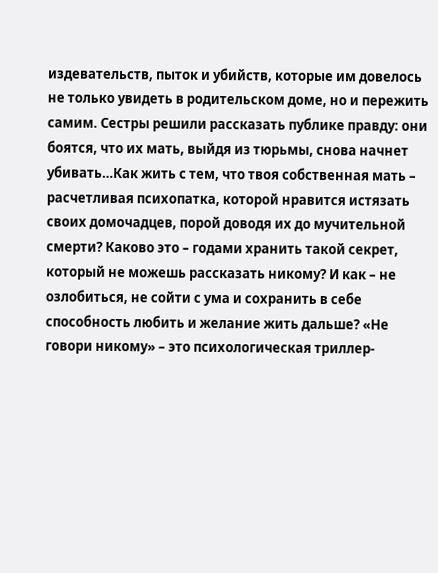издевательств, пыток и убийств, которые им довелось не только увидеть в родительском доме, но и пережить самим. Сестры решили рассказать публике правду: они боятся, что их мать, выйдя из тюрьмы, снова начнет убивать…Как жить с тем, что твоя собственная мать – расчетливая психопатка, которой нравится истязать своих домочадцев, порой доводя их до мучительной смерти? Каково это – годами хранить такой секрет, который не можешь рассказать никому? И как – не озлобиться, не сойти с ума и сохранить в себе способность любить и желание жить дальше? «Не говори никому» – это психологическая триллер-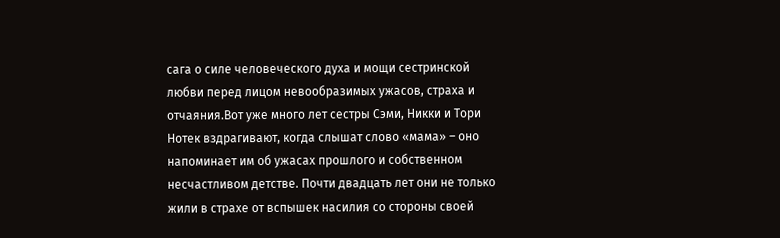сага о силе человеческого духа и мощи сестринской любви перед лицом невообразимых ужасов, страха и отчаяния.Вот уже много лет сестры Сэми, Никки и Тори Нотек вздрагивают, когда слышат слово «мама» – оно напоминает им об ужасах прошлого и собственном несчастливом детстве. Почти двадцать лет они не только жили в страхе от вспышек насилия со стороны своей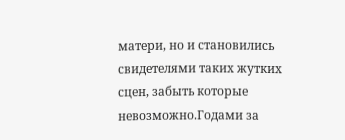матери, но и становились свидетелями таких жутких сцен, забыть которые невозможно.Годами за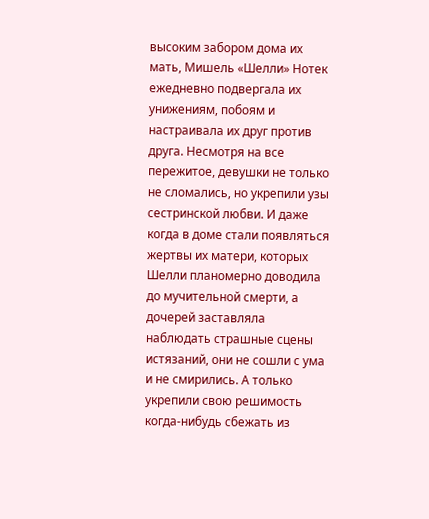высоким забором дома их мать, Мишель «Шелли» Нотек ежедневно подвергала их унижениям, побоям и настраивала их друг против друга. Несмотря на все пережитое, девушки не только не сломались, но укрепили узы сестринской любви. И даже когда в доме стали появляться жертвы их матери, которых Шелли планомерно доводила до мучительной смерти, а дочерей заставляла наблюдать страшные сцены истязаний, они не сошли с ума и не смирились. А только укрепили свою решимость когда-нибудь сбежать из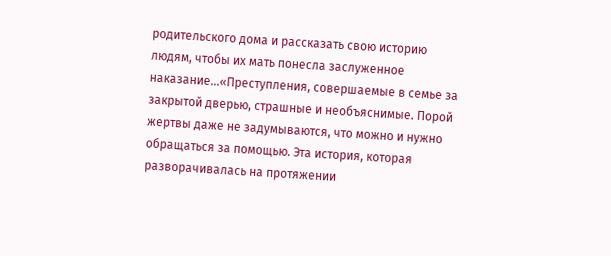родительского дома и рассказать свою историю людям, чтобы их мать понесла заслуженное наказание…«Преступления, совершаемые в семье за закрытой дверью, страшные и необъяснимые. Порой жертвы даже не задумываются, что можно и нужно обращаться за помощью. Эта история, которая разворачивалась на протяжении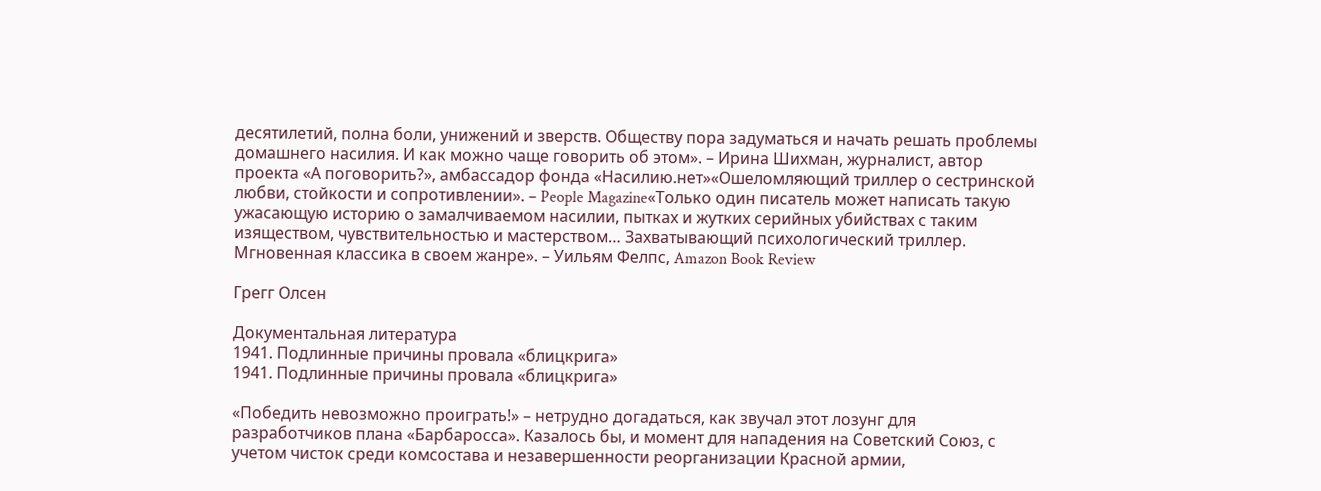десятилетий, полна боли, унижений и зверств. Обществу пора задуматься и начать решать проблемы домашнего насилия. И как можно чаще говорить об этом». – Ирина Шихман, журналист, автор проекта «А поговорить?», амбассадор фонда «Насилию.нет»«Ошеломляющий триллер о сестринской любви, стойкости и сопротивлении». – People Magazine«Только один писатель может написать такую ужасающую историю о замалчиваемом насилии, пытках и жутких серийных убийствах с таким изяществом, чувствительностью и мастерством… Захватывающий психологический триллер. Мгновенная классика в своем жанре». – Уильям Фелпс, Amazon Book Review

Грегг Олсен

Документальная литература
1941. Подлинные причины провала «блицкрига»
1941. Подлинные причины провала «блицкрига»

«Победить невозможно проиграть!» – нетрудно догадаться, как звучал этот лозунг для разработчиков плана «Барбаросса». Казалось бы, и момент для нападения на Советский Союз, с учетом чисток среди комсостава и незавершенности реорганизации Красной армии,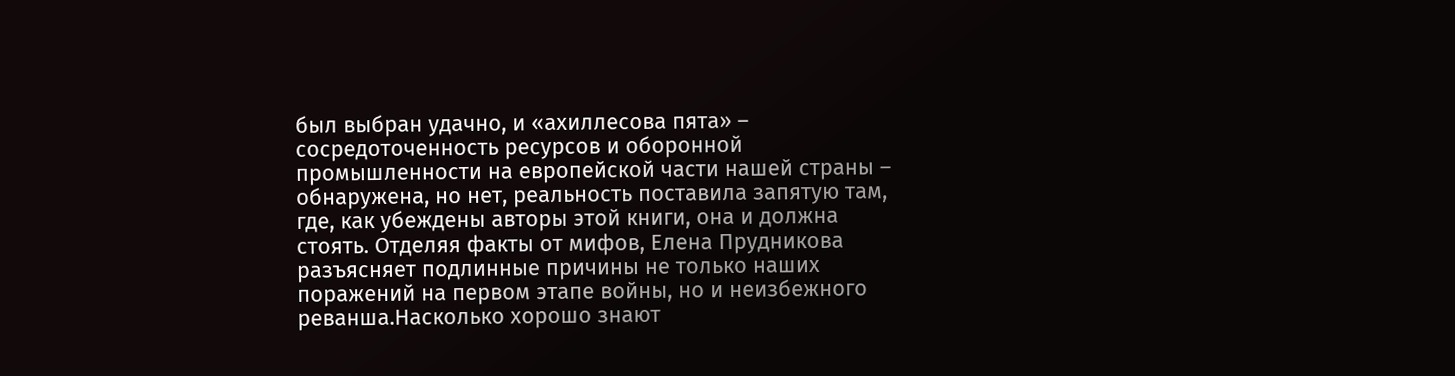был выбран удачно, и «ахиллесова пята» – сосредоточенность ресурсов и оборонной промышленности на европейской части нашей страны – обнаружена, но нет, реальность поставила запятую там, где, как убеждены авторы этой книги, она и должна стоять. Отделяя факты от мифов, Елена Прудникова разъясняет подлинные причины не только наших поражений на первом этапе войны, но и неизбежного реванша.Насколько хорошо знают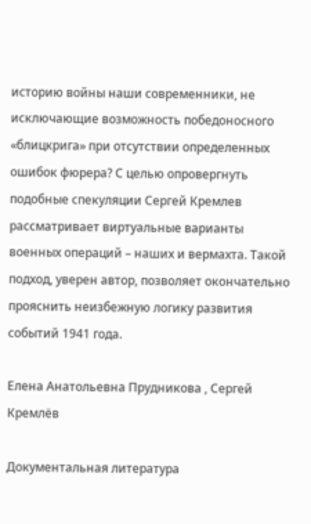историю войны наши современники, не исключающие возможность победоносного «блицкрига» при отсутствии определенных ошибок фюрера? С целью опровергнуть подобные спекуляции Сергей Кремлев рассматривает виртуальные варианты военных операций – наших и вермахта. Такой подход, уверен автор, позволяет окончательно прояснить неизбежную логику развития событий 1941 года.

Елена Анатольевна Прудникова , Сергей Кремлёв

Документальная литература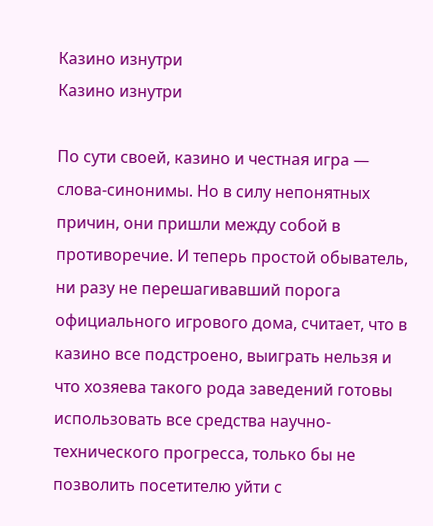Казино изнутри
Казино изнутри

По сути своей, казино и честная игра — слова-синонимы. Но в силу непонятных причин, они пришли между собой в противоречие. И теперь простой обыватель, ни разу не перешагивавший порога официального игрового дома, считает, что в казино все подстроено, выиграть нельзя и что хозяева такого рода заведений готовы использовать все средства научно-технического прогресса, только бы не позволить посетителю уйти с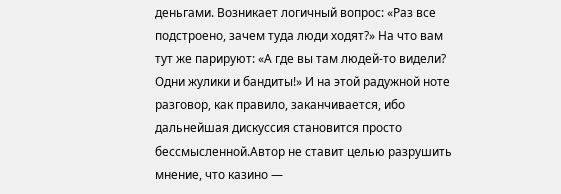деньгами. Возникает логичный вопрос: «Раз все подстроено, зачем туда люди ходят?» На что вам тут же парируют: «А где вы там людей-то видели? Одни жулики и бандиты!» И на этой радужной ноте разговор, как правило, заканчивается, ибо дальнейшая дискуссия становится просто бессмысленной.Автор не ставит целью разрушить мнение, что казино —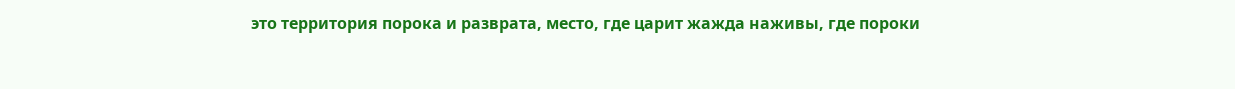это территория порока и разврата, место, где царит жажда наживы, где пороки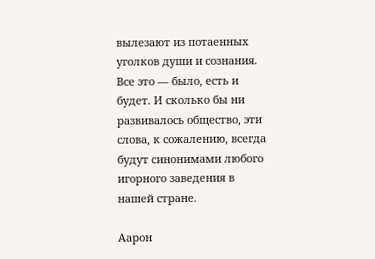вылезают из потаенных уголков души и сознания. Все это — было, есть и будет. И сколько бы ни развивалось общество, эти слова, к сожалению, всегда будут синонимами любого игорного заведения в нашей стране.

Аарон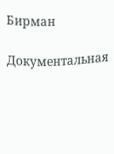Бирман

Документальная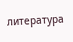литература